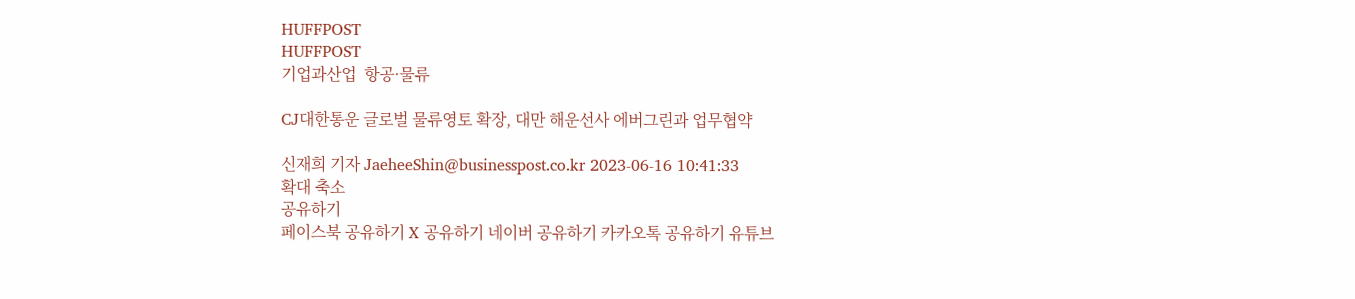HUFFPOST
HUFFPOST
기업과산업  항공·물류

CJ대한통운 글로벌 물류영토 확장, 대만 해운선사 에버그린과 업무협약

신재희 기자 JaeheeShin@businesspost.co.kr 2023-06-16 10:41:33
확대 축소
공유하기
페이스북 공유하기 X 공유하기 네이버 공유하기 카카오톡 공유하기 유튜브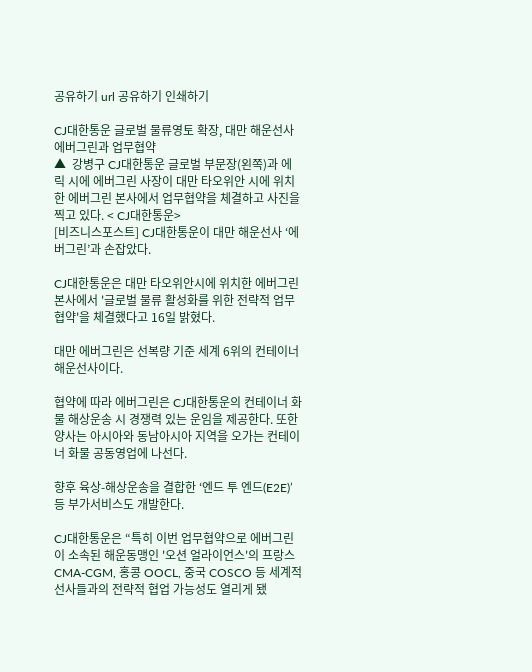공유하기 url 공유하기 인쇄하기

CJ대한통운 글로벌 물류영토 확장, 대만 해운선사 에버그린과 업무협약
▲  강병구 CJ대한통운 글로벌 부문장(왼쪽)과 에릭 시에 에버그린 사장이 대만 타오위안 시에 위치한 에버그린 본사에서 업무협약을 체결하고 사진을 찍고 있다. < CJ대한통운>
[비즈니스포스트] CJ대한통운이 대만 해운선사 ‘에버그린’과 손잡았다.

CJ대한통운은 대만 타오위안시에 위치한 에버그린 본사에서 '글로벌 물류 활성화를 위한 전략적 업무협약'을 체결했다고 16일 밝혔다.

대만 에버그린은 선복량 기준 세계 6위의 컨테이너 해운선사이다.

협약에 따라 에버그린은 CJ대한통운의 컨테이너 화물 해상운송 시 경쟁력 있는 운임을 제공한다. 또한 양사는 아시아와 동남아시아 지역을 오가는 컨테이너 화물 공동영업에 나선다.

향후 육상-해상운송을 결합한 ‘엔드 투 엔드(E2E)’ 등 부가서비스도 개발한다.

CJ대한통운은 “특히 이번 업무협약으로 에버그린이 소속된 해운동맹인 '오션 얼라이언스'의 프랑스 CMA-CGM, 홍콩 OOCL, 중국 COSCO 등 세계적 선사들과의 전략적 협업 가능성도 열리게 됐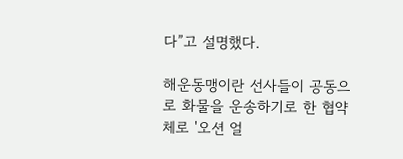다”고 설명했다.

해운동맹이란 선사들이 공동으로 화물을 운송하기로 한 협약체로 '오션 얼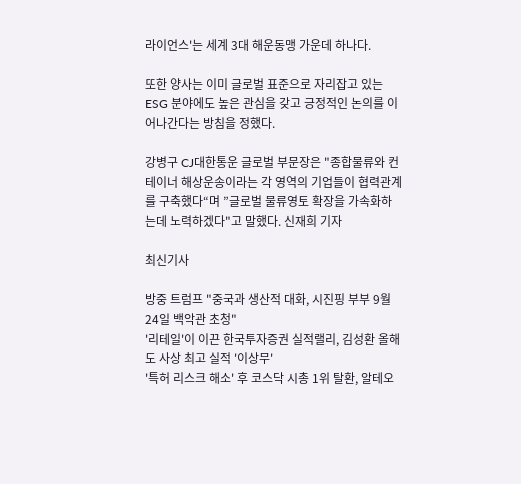라이언스'는 세계 3대 해운동맹 가운데 하나다.

또한 양사는 이미 글로벌 표준으로 자리잡고 있는 ESG 분야에도 높은 관심을 갖고 긍정적인 논의를 이어나간다는 방침을 정했다.

강병구 CJ대한통운 글로벌 부문장은 "종합물류와 컨테이너 해상운송이라는 각 영역의 기업들이 협력관계를 구축했다“며 ”글로벌 물류영토 확장을 가속화하는데 노력하겠다"고 말했다. 신재희 기자

최신기사

방중 트럼프 "중국과 생산적 대화, 시진핑 부부 9월24일 백악관 초청"
'리테일'이 이끈 한국투자증권 실적랠리, 김성환 올해도 사상 최고 실적 '이상무'
'특허 리스크 해소' 후 코스닥 시총 1위 탈환, 알테오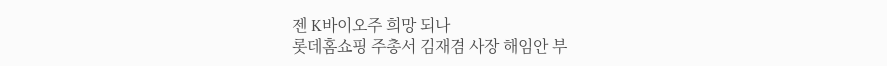젠 K바이오주 희망 되나
롯데홈쇼핑 주총서 김재겸 사장 해임안 부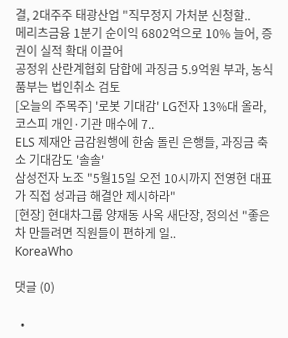결, 2대주주 태광산업 "직무정지 가처분 신청할..
메리츠금융 1분기 순이익 6802억으로 10% 늘어, 증권이 실적 확대 이끌어
공정위 산란계협회 담합에 과징금 5.9억원 부과, 농식품부는 법인취소 검토
[오늘의 주목주] '로봇 기대감' LG전자 13%대 올라, 코스피 개인·기관 매수에 7..
ELS 제재안 금감원행에 한숨 돌린 은행들, 과징금 축소 기대감도 '솔솔'
삼성전자 노조 "5월15일 오전 10시까지 전영현 대표가 직접 성과급 해결안 제시하라"
[현장] 현대차그룹 양재동 사옥 새단장, 정의선 "좋은 차 만들려면 직원들이 편하게 일..
KoreaWho

댓글 (0)

  •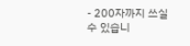- 200자까지 쓰실 수 있습니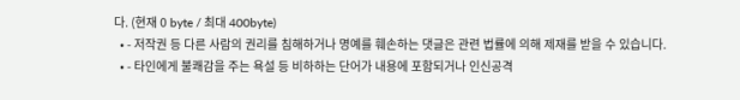다. (현재 0 byte / 최대 400byte)
  • - 저작권 등 다른 사람의 권리를 침해하거나 명예를 훼손하는 댓글은 관련 법률에 의해 제재를 받을 수 있습니다.
  • - 타인에게 불쾌감을 주는 욕설 등 비하하는 단어가 내용에 포함되거나 인신공격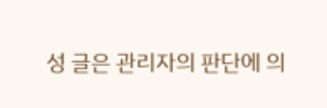성 글은 관리자의 판단에 의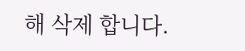해 삭제 합니다.